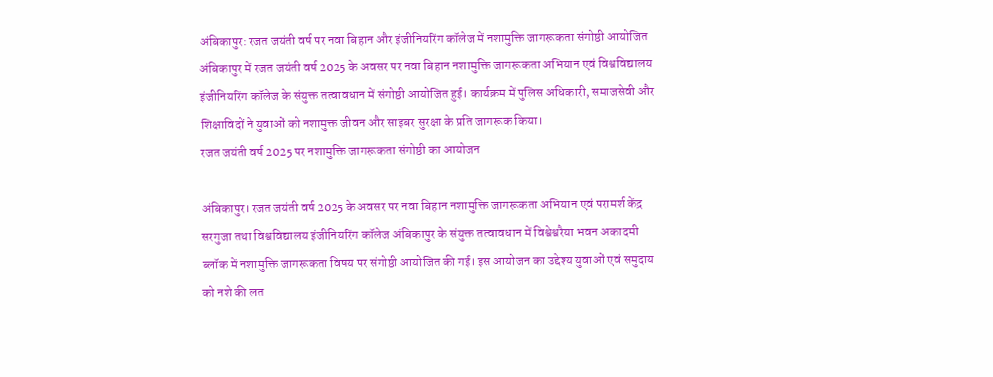अंबिकापुर: रजत जयंती वर्ष पर नवा बिहान और इंजीनियरिंग कॉलेज में नशामुक्ति जागरूकता संगोष्ठी आयोजित
अंबिकापुर में रजत जयंती वर्ष 2025 के अवसर पर नवा बिहान नशामुक्ति जागरूकता अभियान एवं विश्वविद्यालय इंजीनियरिंग कॉलेज के संयुक्त तत्वावधान में संगोष्ठी आयोजित हुई। कार्यक्रम में पुलिस अधिकारी, समाजसेवी और शिक्षाविदों ने युवाओं को नशामुक्त जीवन और साइबर सुरक्षा के प्रति जागरूक किया।
रजत जयंती वर्ष 2025 पर नशामुक्ति जागरूकता संगोष्ठी का आयोजन

अंबिकापुर। रजत जयंती वर्ष 2025 के अवसर पर नवा बिहान नशामुक्ति जागरूकता अभियान एवं परामर्श केंद्र सरगुजा तथा विश्वविद्यालय इंजीनियरिंग कॉलेज अंबिकापुर के संयुक्त तत्वावधान में विश्वेश्वरैया भवन अकादमी ब्लॉक में नशामुक्ति जागरूकता विषय पर संगोष्ठी आयोजित की गई। इस आयोजन का उद्देश्य युवाओं एवं समुदाय को नशे की लत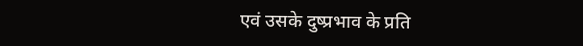एवं उसके दुष्प्रभाव के प्रति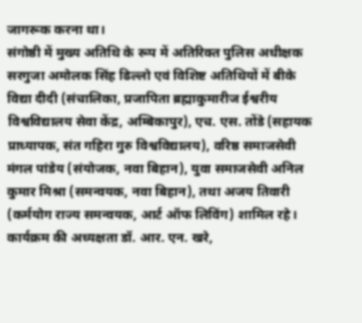जागरूक करना था।
संगोष्ठी में मुख्य अतिथि के रूप में अतिरिक्त पुलिस अधीक्षक सरगुजा अमोलक सिंह ढिल्लो एवं विशिष्ट अतिथियों में बीके विद्या दीदी (संचालिका, प्रजापिता ब्रह्माकुमारीज ईश्वरीय विश्वविद्यालय सेवा केंद्र, अम्बिकापुर), एच. एस. तोंडे (सहायक प्राध्यापक, संत गहिरा गुरु विश्वविद्यालय), वरिष्ठ समाजसेवी मंगल पांडेय (संयोजक, नवा बिहान), युवा समाजसेवी अनिल कुमार मिश्रा (समन्वयक, नवा बिहान), तथा अजय तिवारी (कर्मयोग राज्य समन्वयक, आर्ट ऑफ लिविंग) शामिल रहे।
कार्यक्रम की अध्यक्षता डॉ. आर. एन. खरे,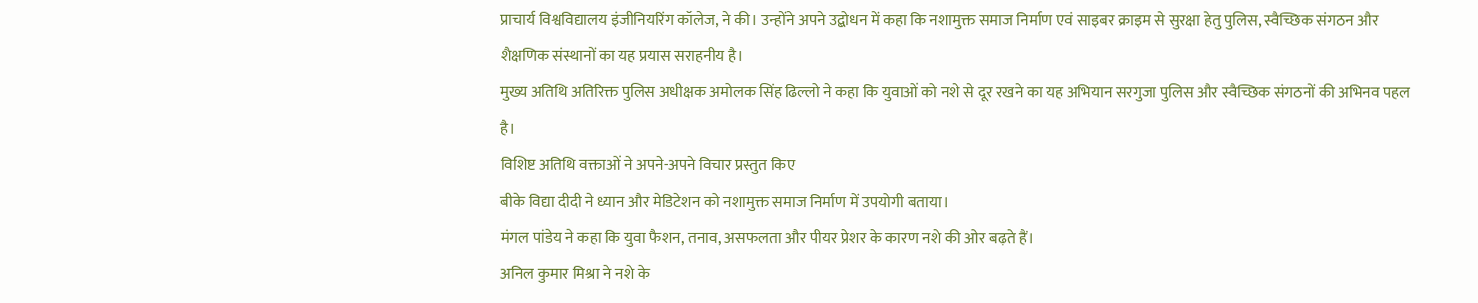प्राचार्य विश्वविद्यालय इंजीनियरिंग कॉलेज, ने की। उन्होंने अपने उद्बोधन में कहा कि नशामुक्त समाज निर्माण एवं साइबर क्राइम से सुरक्षा हेतु पुलिस, स्वैच्छिक संगठन और शैक्षणिक संस्थानों का यह प्रयास सराहनीय है।
मुख्य अतिथि अतिरिक्त पुलिस अधीक्षक अमोलक सिंह ढिल्लो ने कहा कि युवाओं को नशे से दूर रखने का यह अभियान सरगुजा पुलिस और स्वैच्छिक संगठनों की अभिनव पहल है।
विशिष्ट अतिथि वक्ताओं ने अपने-अपने विचार प्रस्तुत किए
बीके विद्या दीदी ने ध्यान और मेडिटेशन को नशामुक्त समाज निर्माण में उपयोगी बताया।
मंगल पांडेय ने कहा कि युवा फैशन, तनाव, असफलता और पीयर प्रेशर के कारण नशे की ओर बढ़ते हैं।
अनिल कुमार मिश्रा ने नशे के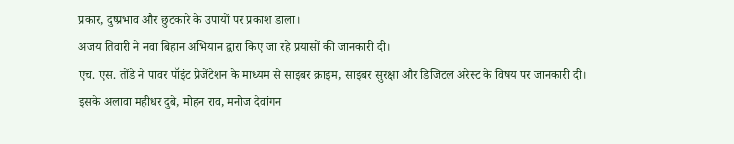प्रकार, दुष्प्रभाव और छुटकारे के उपायों पर प्रकाश डाला।
अजय तिवारी ने नवा बिहान अभियान द्वारा किए जा रहे प्रयासों की जानकारी दी।
एच. एस. तोंडे ने पावर पॉइंट प्रेजेंटेशन के माध्यम से साइबर क्राइम, साइबर सुरक्षा और डिजिटल अरेस्ट के विषय पर जानकारी दी।
इसके अलावा महीधर दुबे, मोहन राव, मनोज देवांगन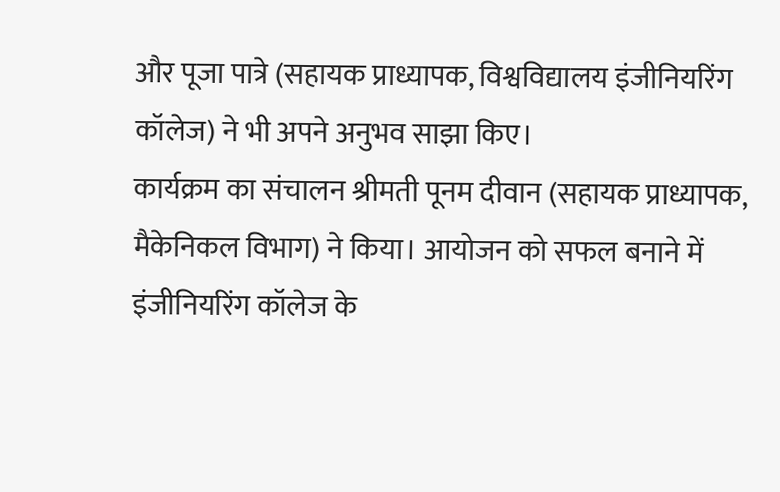और पूजा पात्रे (सहायक प्राध्यापक, विश्वविद्यालय इंजीनियरिंग कॉलेज) ने भी अपने अनुभव साझा किए।
कार्यक्रम का संचालन श्रीमती पूनम दीवान (सहायक प्राध्यापक, मैकेनिकल विभाग) ने किया। आयोजन को सफल बनाने में इंजीनियरिंग कॉलेज के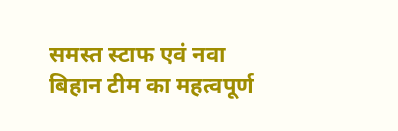समस्त स्टाफ एवं नवा बिहान टीम का महत्वपूर्ण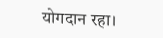योगदान रहा।